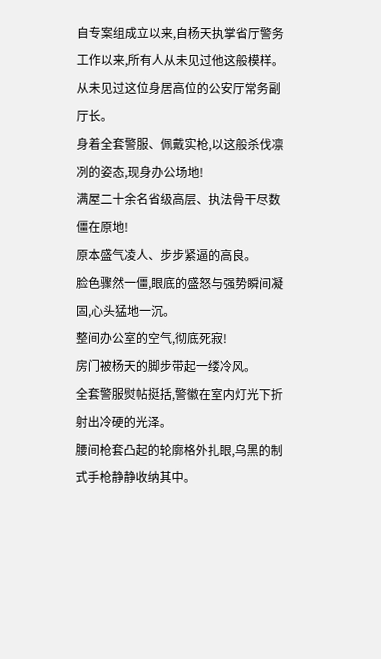自专案组成立以来,自杨天执掌省厅警务工作以来,所有人从未见过他这般模样。
从未见过这位身居高位的公安厅常务副厅长。
身着全套警服、佩戴实枪,以这般杀伐凛冽的姿态,现身办公场地!
满屋二十余名省级高层、执法骨干尽数僵在原地!
原本盛气凌人、步步紧逼的高良。
脸色骤然一僵,眼底的盛怒与强势瞬间凝固,心头猛地一沉。
整间办公室的空气,彻底死寂!
房门被杨天的脚步带起一缕冷风。
全套警服熨帖挺括,警徽在室内灯光下折射出冷硬的光泽。
腰间枪套凸起的轮廓格外扎眼,乌黑的制式手枪静静收纳其中。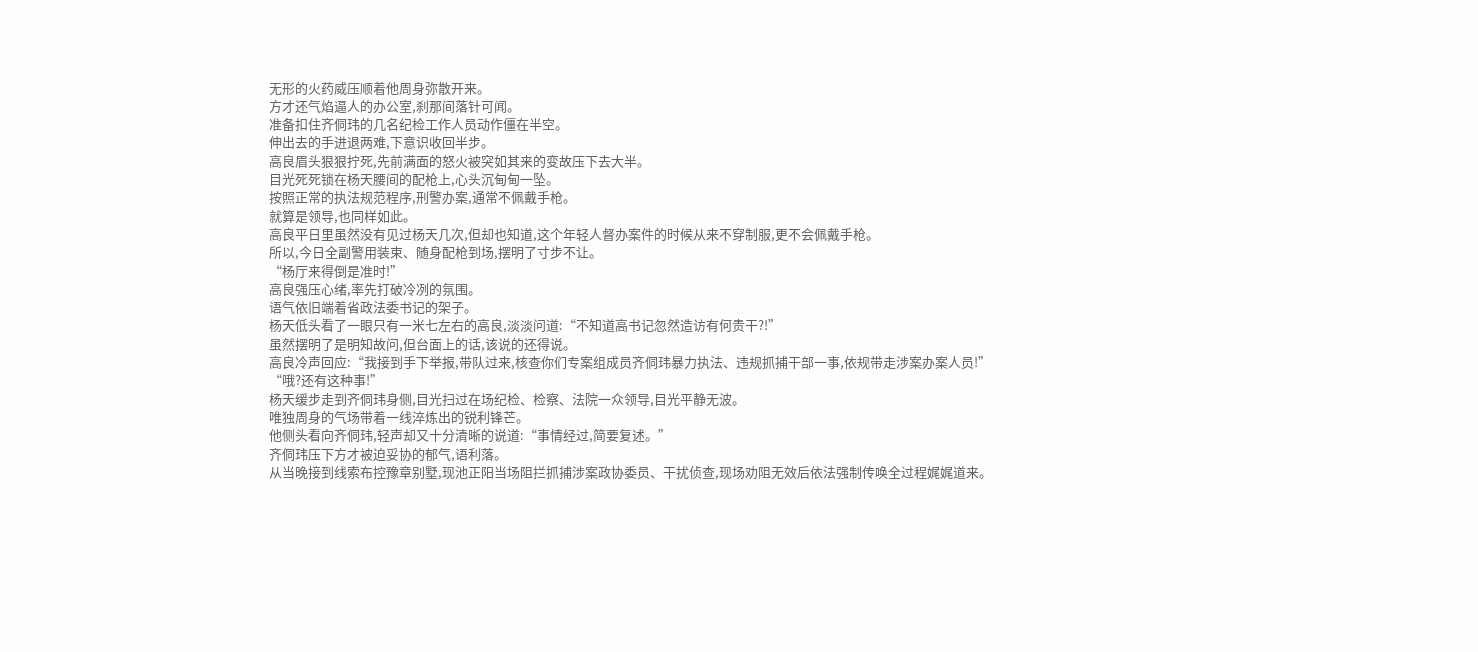无形的火药威压顺着他周身弥散开来。
方才还气焰逼人的办公室,刹那间落针可闻。
准备扣住齐侗玮的几名纪检工作人员动作僵在半空。
伸出去的手进退两难,下意识收回半步。
高良眉头狠狠拧死,先前满面的怒火被突如其来的变故压下去大半。
目光死死锁在杨天腰间的配枪上,心头沉甸甸一坠。
按照正常的执法规范程序,刑警办案,通常不佩戴手枪。
就算是领导,也同样如此。
高良平日里虽然没有见过杨天几次,但却也知道,这个年轻人督办案件的时候从来不穿制服,更不会佩戴手枪。
所以,今日全副警用装束、随身配枪到场,摆明了寸步不让。
“杨厅来得倒是准时!”
高良强压心绪,率先打破冷冽的氛围。
语气依旧端着省政法委书记的架子。
杨天低头看了一眼只有一米七左右的高良,淡淡问道:“不知道高书记忽然造访有何贵干?!”
虽然摆明了是明知故问,但台面上的话,该说的还得说。
高良冷声回应:“我接到手下举报,带队过来,核查你们专案组成员齐侗玮暴力执法、违规抓捕干部一事,依规带走涉案办案人员!”
“哦?还有这种事!”
杨天缓步走到齐侗玮身侧,目光扫过在场纪检、检察、法院一众领导,目光平静无波。
唯独周身的气场带着一线淬炼出的锐利锋芒。
他侧头看向齐侗玮,轻声却又十分清晰的说道:“事情经过,简要复述。”
齐侗玮压下方才被迫妥协的郁气,语利落。
从当晚接到线索布控豫章别墅,现池正阳当场阻拦抓捕涉案政协委员、干扰侦查,现场劝阻无效后依法强制传唤全过程娓娓道来。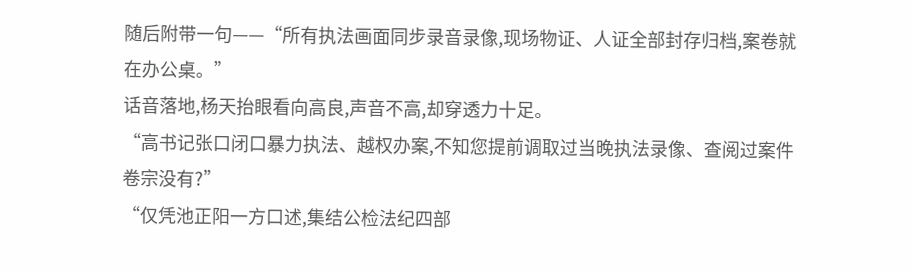随后附带一句——“所有执法画面同步录音录像,现场物证、人证全部封存归档,案卷就在办公桌。”
话音落地,杨天抬眼看向高良,声音不高,却穿透力十足。
“高书记张口闭口暴力执法、越权办案,不知您提前调取过当晚执法录像、查阅过案件卷宗没有?”
“仅凭池正阳一方口述,集结公检法纪四部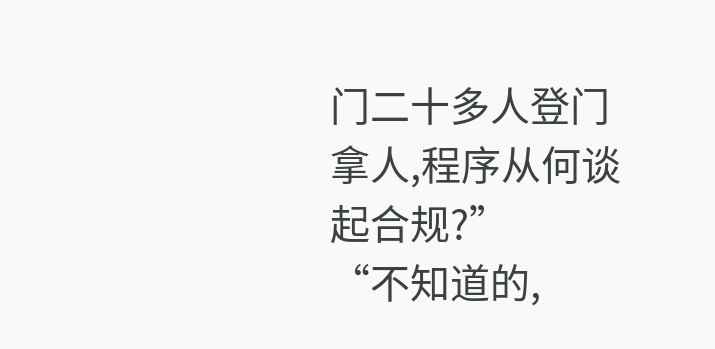门二十多人登门拿人,程序从何谈起合规?”
“不知道的,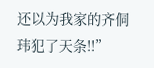还以为我家的齐侗玮犯了天条!!”